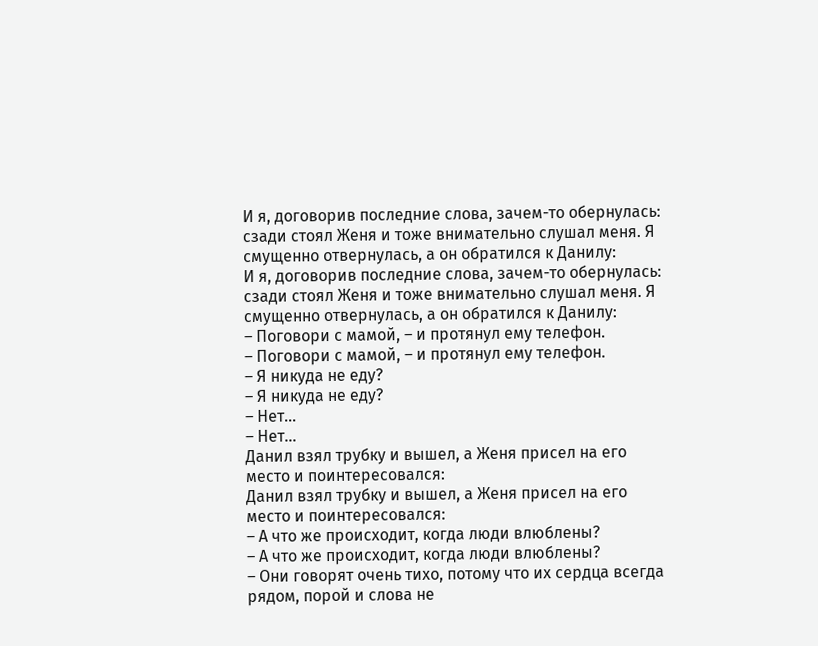И я, договорив последние слова, зачем-то обернулась: сзади стоял Женя и тоже внимательно слушал меня. Я смущенно отвернулась, а он обратился к Данилу:
И я, договорив последние слова, зачем-то обернулась: сзади стоял Женя и тоже внимательно слушал меня. Я смущенно отвернулась, а он обратился к Данилу:
– Поговори с мамой, – и протянул ему телефон.
– Поговори с мамой, – и протянул ему телефон.
– Я никуда не еду?
– Я никуда не еду?
– Нет…
– Нет…
Данил взял трубку и вышел, а Женя присел на его место и поинтересовался:
Данил взял трубку и вышел, а Женя присел на его место и поинтересовался:
– А что же происходит, когда люди влюблены?
– А что же происходит, когда люди влюблены?
– Они говорят очень тихо, потому что их сердца всегда рядом, порой и слова не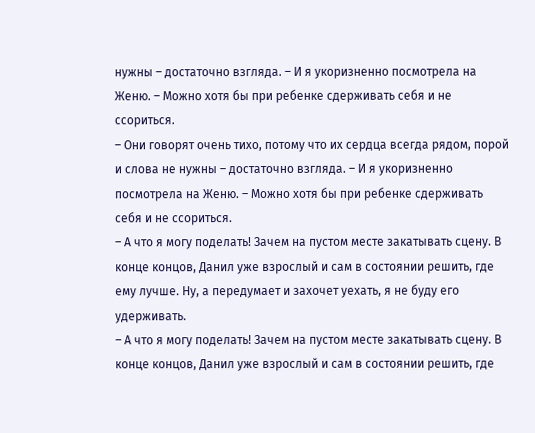нужны – достаточно взгляда. – И я укоризненно посмотрела на Женю. – Можно хотя бы при ребенке сдерживать себя и не ссориться.
– Они говорят очень тихо, потому что их сердца всегда рядом, порой и слова не нужны – достаточно взгляда. – И я укоризненно посмотрела на Женю. – Можно хотя бы при ребенке сдерживать себя и не ссориться.
– А что я могу поделать! Зачем на пустом месте закатывать сцену. В конце концов, Данил уже взрослый и сам в состоянии решить, где ему лучше. Ну, а передумает и захочет уехать, я не буду его удерживать.
– А что я могу поделать! Зачем на пустом месте закатывать сцену. В конце концов, Данил уже взрослый и сам в состоянии решить, где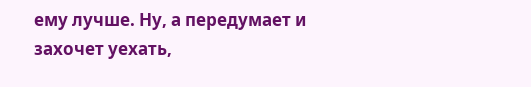ему лучше. Ну, а передумает и захочет уехать,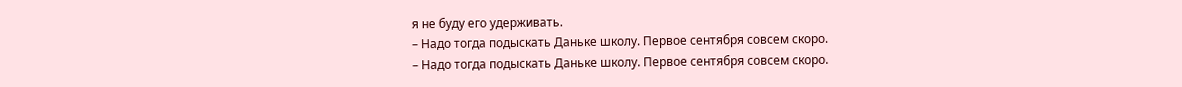я не буду его удерживать.
– Надо тогда подыскать Даньке школу. Первое сентября совсем скоро.
– Надо тогда подыскать Даньке школу. Первое сентября совсем скоро.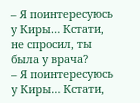– Я поинтересуюсь у Киры… Кстати, не спросил, ты была у врача?
– Я поинтересуюсь у Киры… Кстати,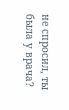не спросил, ты была у врача?